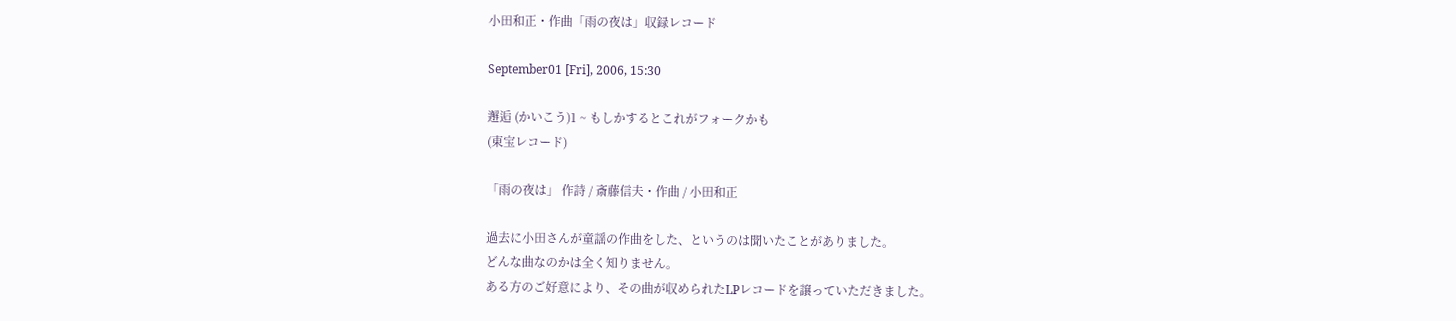小田和正・作曲「雨の夜は」収録レコード

September01 [Fri], 2006, 15:30

邂逅 (かいこう)1 ~ もしかするとこれがフォークかも
(東宝レコード)

「雨の夜は」 作詩 / 斎藤信夫・作曲 / 小田和正

過去に小田さんが童謡の作曲をした、というのは聞いたことがありました。
どんな曲なのかは全く知りません。
ある方のご好意により、その曲が収められたLPレコードを譲っていただきました。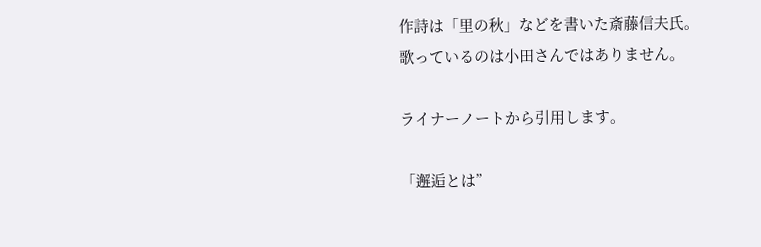作詩は「里の秋」などを書いた斎藤信夫氏。
歌っているのは小田さんではありません。

ライナーノートから引用します。

「邂逅とは”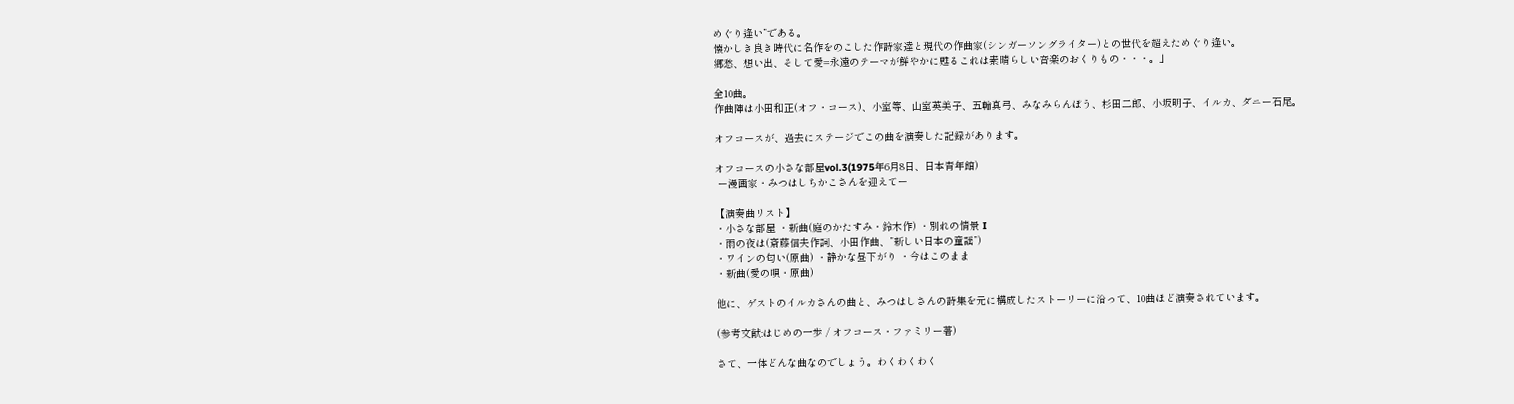めぐり逢い”である。
懐かしき良き時代に名作をのこした作詩家達と現代の作曲家(シンガーソングライター)との世代を超えためぐり逢い。
郷愁、想い出、そして愛=永遠のテーマが鮮やかに甦るこれは素晴らしい音楽のおくりもの・・・。」

全10曲。
作曲陣は小田和正(オフ・コース)、小室等、山室英美子、五輪真弓、みなみらんぼう、杉田二郎、小坂明子、イルカ、ダニー石尾。

オフコースが、過去にステージでこの曲を演奏した記録があります。

オフコースの小さな部屋vol.3(1975年6月8日、日本青年館)
 ー漫画家・みつはしちかこさんを迎えてー

【演奏曲リスト】
・小さな部屋 ・新曲(庭のかたすみ・鈴木作) ・別れの情景 I
・雨の夜は(斎藤信夫作詞、小田作曲、”新しい日本の童謡”)
・ワインの匂い(原曲) ・静かな昼下がり ・今はこのまま
・新曲(愛の唄・原曲)

他に、ゲストのイルカさんの曲と、みつはしさんの詩集を元に構成したストーリーに沿って、10曲ほど演奏されています。

(参考文献:はじめの一歩 / オフコース・ファミリー著)

さて、一体どんな曲なのでしょう。わくわくわく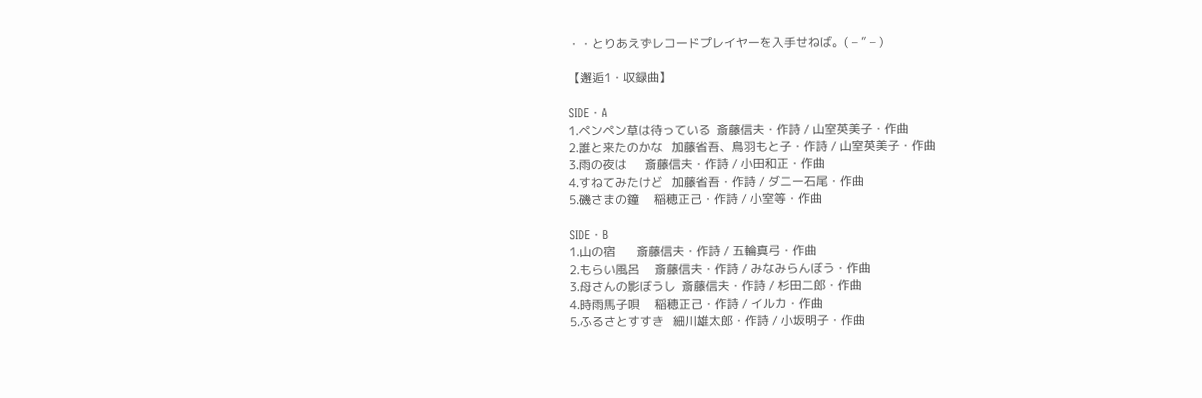・・とりあえずレコードプレイヤーを入手せねば。( – ” – )

【邂逅1・収録曲】

SIDE・A
1.ペンペン草は待っている  斎藤信夫・作詩 / 山室英美子・作曲
2.誰と来たのかな   加藤省吾、鳥羽もと子・作詩 / 山室英美子・作曲
3.雨の夜は      斎藤信夫・作詩 / 小田和正・作曲
4.すねてみたけど   加藤省吾・作詩 / ダニー石尾・作曲
5.磯さまの鐘     稲穂正己・作詩 / 小室等・作曲

SIDE・B
1.山の宿       斎藤信夫・作詩 / 五輪真弓・作曲
2.もらい風呂     斎藤信夫・作詩 / みなみらんぼう・作曲
3.母さんの影ぼうし  斎藤信夫・作詩 / 杉田二郎・作曲
4.時雨馬子唄     稲穂正己・作詩 / イルカ・作曲
5.ふるさとすすき   細川雄太郎・作詩 / 小坂明子・作曲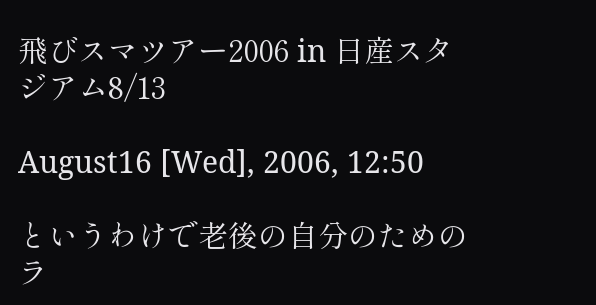飛びスマツアー2006 in 日産スタジアム8/13

August16 [Wed], 2006, 12:50

というわけで老後の自分のためのラ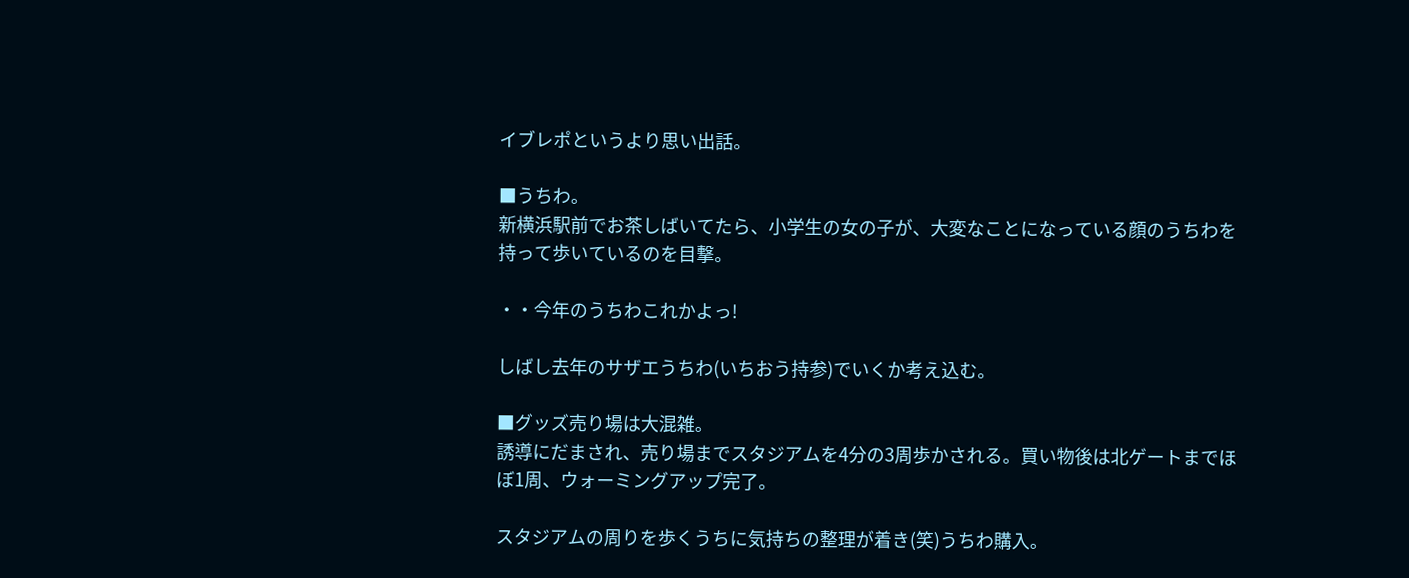イブレポというより思い出話。

■うちわ。
新横浜駅前でお茶しばいてたら、小学生の女の子が、大変なことになっている顔のうちわを持って歩いているのを目撃。

・・今年のうちわこれかよっ!

しばし去年のサザエうちわ(いちおう持参)でいくか考え込む。

■グッズ売り場は大混雑。
誘導にだまされ、売り場までスタジアムを4分の3周歩かされる。買い物後は北ゲートまでほぼ1周、ウォーミングアップ完了。

スタジアムの周りを歩くうちに気持ちの整理が着き(笑)うちわ購入。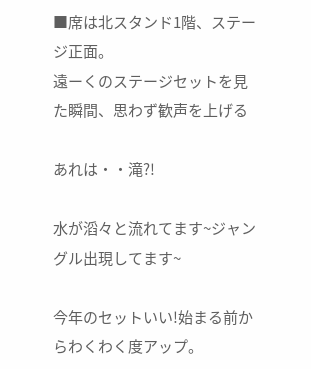■席は北スタンド1階、ステージ正面。
遠ーくのステージセットを見た瞬間、思わず歓声を上げる

あれは・・滝?!

水が滔々と流れてます~ジャングル出現してます~

今年のセットいい!始まる前からわくわく度アップ。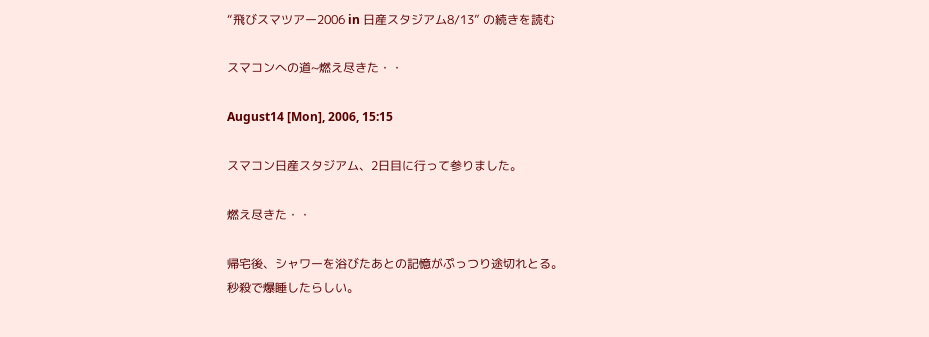“飛びスマツアー2006 in 日産スタジアム8/13” の続きを読む

スマコンへの道~燃え尽きた・・

August14 [Mon], 2006, 15:15

スマコン日産スタジアム、2日目に行って参りました。

燃え尽きた・・

帰宅後、シャワーを浴びたあとの記憶がぷっつり途切れとる。
秒殺で爆睡したらしい。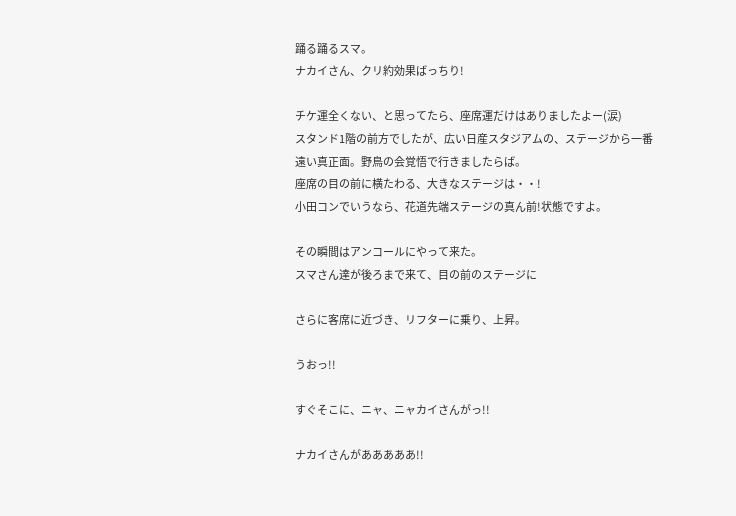踊る踊るスマ。
ナカイさん、クリ約効果ばっちり!

チケ運全くない、と思ってたら、座席運だけはありましたよー(涙)
スタンド1階の前方でしたが、広い日産スタジアムの、ステージから一番遠い真正面。野鳥の会覚悟で行きましたらば。
座席の目の前に横たわる、大きなステージは・・!
小田コンでいうなら、花道先端ステージの真ん前!状態ですよ。

その瞬間はアンコールにやって来た。
スマさん達が後ろまで来て、目の前のステージに

さらに客席に近づき、リフターに乗り、上昇。

うおっ!!

すぐそこに、ニャ、ニャカイさんがっ!!

ナカイさんがあああああ!!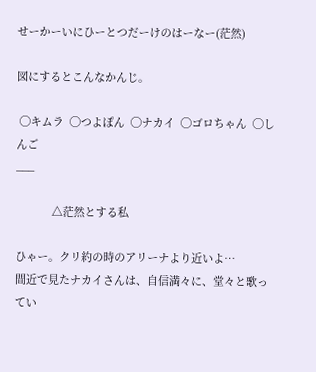せーかーいにひーとつだーけのはーなー(茫然)

図にするとこんなかんじ。

 ◯キムラ  ◯つよぽん  ◯ナカイ  ◯ゴロちゃん  ◯しんご
___

            △茫然とする私

ひゃー。クリ約の時のアリーナより近いよ…
間近で見たナカイさんは、自信満々に、堂々と歌ってい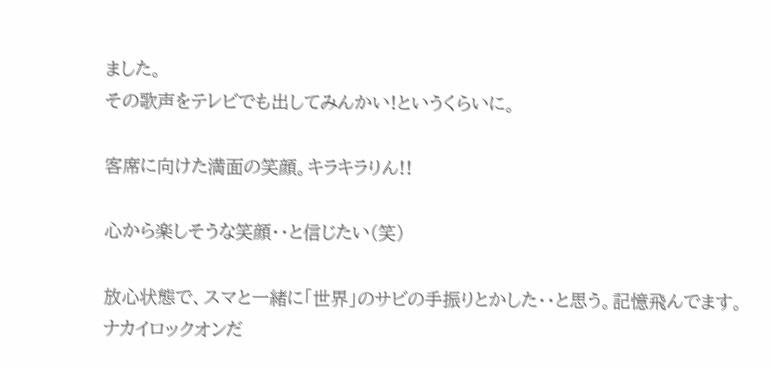ました。
その歌声をテレビでも出してみんかい!というくらいに。

客席に向けた満面の笑顔。キラキラりん!!

心から楽しそうな笑顔・・と信じたい(笑)

放心状態で、スマと一緒に「世界」のサビの手振りとかした・・と思う。記憶飛んでます。
ナカイロックオンだ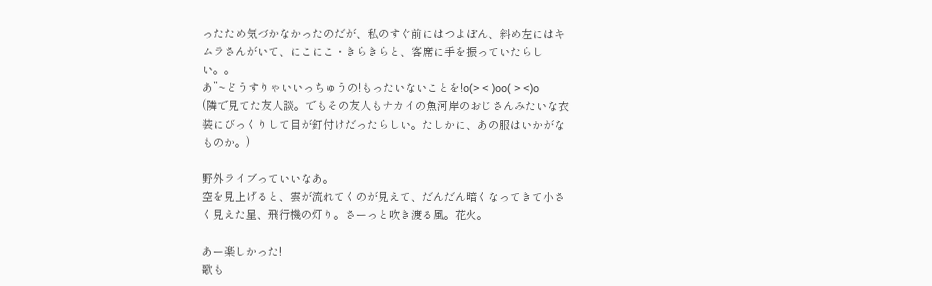ったため気づかなかったのだが、私のすぐ前にはつよぽん、斜め左にはキムラさんがいて、にこにこ・きらきらと、客席に手を振っていたらしい。。
あ”~どうすりゃいいっちゅうの!もったいないことを!o(> < )oo( > <)o
(隣で見てた友人談。でもその友人もナカイの魚河岸のおじさんみたいな衣装にびっくりして目が釘付けだったらしい。たしかに、あの服はいかがなものか。)

野外ライブっていいなあ。
空を見上げると、雲が流れてくのが見えて、だんだん暗くなってきて小さく見えた星、飛行機の灯り。さーっと吹き渡る風。花火。

あー楽しかった!
歌も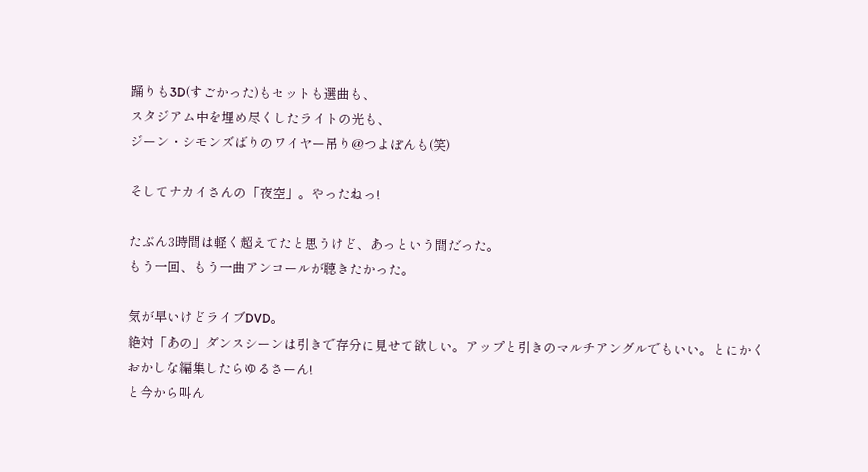踊りも3D(すごかった)もセットも選曲も、
スタジアム中を埋め尽くしたライトの光も、
ジーン・シモンズばりのワイヤー吊り@つよぽんも(笑)

そしてナカイさんの「夜空」。やったねっ!

たぶん3時間は軽く超えてたと思うけど、あっという間だった。
もう一回、もう一曲アンコールが聴きたかった。

気が早いけどライブDVD。
絶対「あの」ダンスシーンは引きで存分に見せて欲しい。アップと引きのマルチアングルでもいい。とにかくおかしな編集したらゆるさーん!
と今から叫ん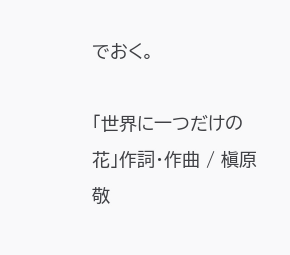でおく。

「世界に一つだけの花」作詞・作曲 / 槇原敬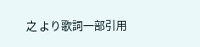之 より歌詞一部引用